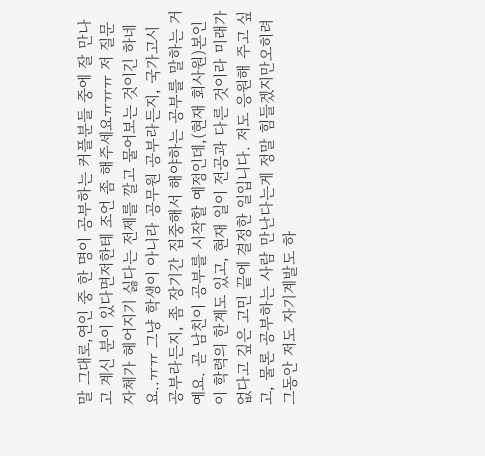말 그대로,연인 중 한 명이 공부하는 커플분들 중에 잘 만나고 계신 분이 있다면저한테 조언 좀 해주세요ㅠㅠㅠ 저 질문 자체가 헤어지기 싫다는 전제를 깔고 물어보는 것이긴 하네요..ㅠㅠ 그냥 학생이 아니라 공무원 공부라든지, 국가고시 공부라든지, 좀 장기간 집중해서 해야하는 공부를 말하는 거예요. 곧 남친이 공부를 시작할 예정인데,(현재 회사원)본인이 학력의 한계도 있고, 현재 일이 전공과 다른 것이라 미래가 없다고 깊은 고민 끝에 결정한 일입니다. 저도 응원해 주고 싶고, 물론 공부하는 사람 만난다는게 정말 힘들겠지만오히려 그동안 저도 자기계발도 하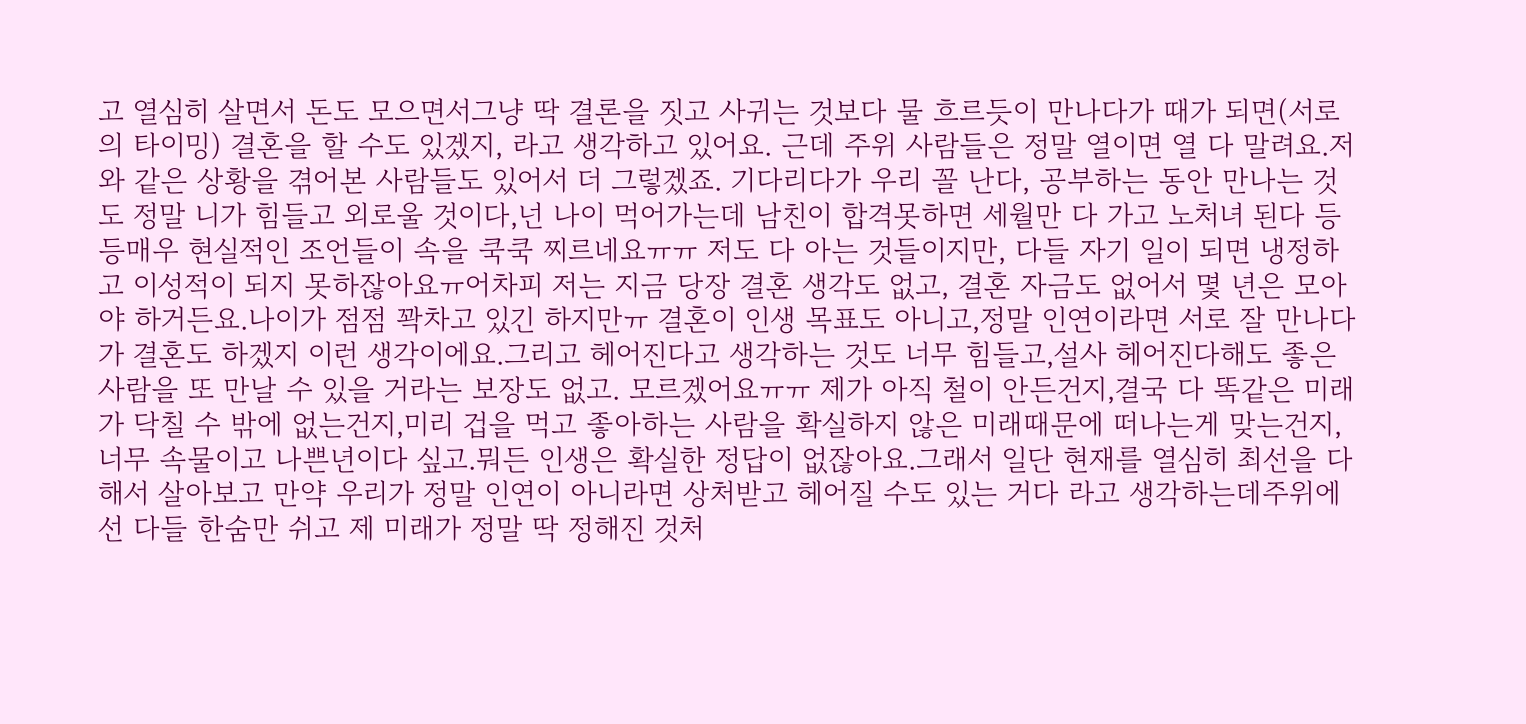고 열심히 살면서 돈도 모으면서그냥 딱 결론을 짓고 사귀는 것보다 물 흐르듯이 만나다가 때가 되면(서로의 타이밍) 결혼을 할 수도 있겠지, 라고 생각하고 있어요. 근데 주위 사람들은 정말 열이면 열 다 말려요.저와 같은 상황을 겪어본 사람들도 있어서 더 그렇겠죠. 기다리다가 우리 꼴 난다, 공부하는 동안 만나는 것도 정말 니가 힘들고 외로울 것이다,넌 나이 먹어가는데 남친이 합격못하면 세월만 다 가고 노처녀 된다 등등매우 현실적인 조언들이 속을 쿡쿡 찌르네요ㅠㅠ 저도 다 아는 것들이지만, 다들 자기 일이 되면 냉정하고 이성적이 되지 못하잖아요ㅠ어차피 저는 지금 당장 결혼 생각도 없고, 결혼 자금도 없어서 몇 년은 모아야 하거든요.나이가 점점 꽉차고 있긴 하지만ㅠ 결혼이 인생 목표도 아니고,정말 인연이라면 서로 잘 만나다가 결혼도 하겠지 이런 생각이에요.그리고 헤어진다고 생각하는 것도 너무 힘들고,설사 헤어진다해도 좋은 사람을 또 만날 수 있을 거라는 보장도 없고. 모르겠어요ㅠㅠ 제가 아직 철이 안든건지,결국 다 똑같은 미래가 닥칠 수 밖에 없는건지,미리 겁을 먹고 좋아하는 사람을 확실하지 않은 미래때문에 떠나는게 맞는건지,너무 속물이고 나쁜년이다 싶고.뭐든 인생은 확실한 정답이 없잖아요.그래서 일단 현재를 열심히 최선을 다해서 살아보고 만약 우리가 정말 인연이 아니라면 상처받고 헤어질 수도 있는 거다 라고 생각하는데주위에선 다들 한숨만 쉬고 제 미래가 정말 딱 정해진 것처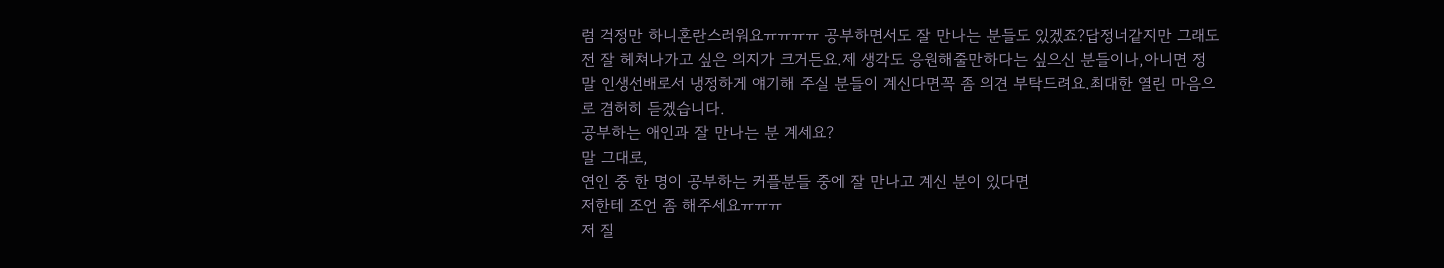럼 걱정만 하니혼란스러워요ㅠㅠㅠㅠ 공부하면서도 잘 만나는 분들도 있겠죠?답정너같지만 그래도 전 잘 헤쳐나가고 싶은 의지가 크거든요.제 생각도 응원해줄만하다는 싶으신 분들이나,아니면 정말 인생선배로서 냉정하게 얘기해 주실 분들이 계신다면꼭 좀 의견 부탁드려요.최대한 열린 마음으로 겸허히 듣겠습니다.
공부하는 애인과 잘 만나는 분 계세요?
말 그대로,
연인 중 한 명이 공부하는 커플분들 중에 잘 만나고 계신 분이 있다면
저한테 조언 좀 해주세요ㅠㅠㅠ
저 질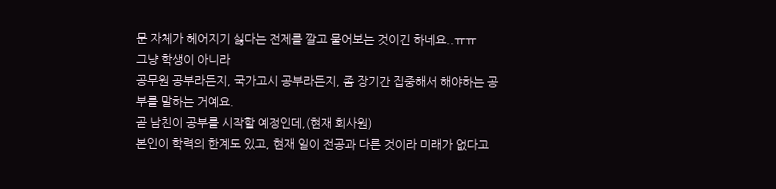문 자체가 헤어지기 싫다는 전제를 깔고 물어보는 것이긴 하네요..ㅠㅠ
그냥 학생이 아니라
공무원 공부라든지, 국가고시 공부라든지, 좀 장기간 집중해서 해야하는 공부를 말하는 거예요.
곧 남친이 공부를 시작할 예정인데,(현재 회사원)
본인이 학력의 한계도 있고, 현재 일이 전공과 다른 것이라 미래가 없다고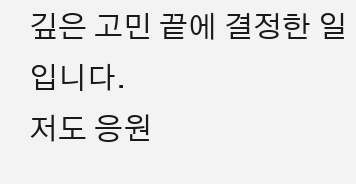깊은 고민 끝에 결정한 일입니다.
저도 응원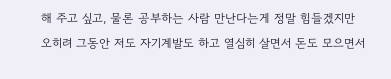해 주고 싶고, 물론 공부하는 사람 만난다는게 정말 힘들겠지만
오히려 그동안 저도 자기계발도 하고 열심히 살면서 돈도 모으면서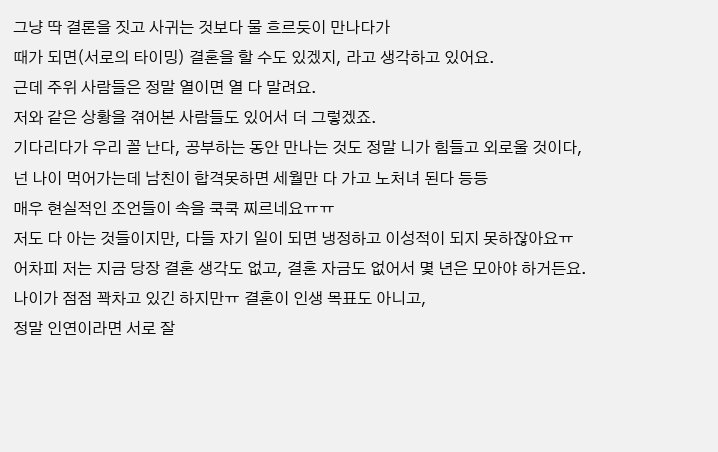그냥 딱 결론을 짓고 사귀는 것보다 물 흐르듯이 만나다가
때가 되면(서로의 타이밍) 결혼을 할 수도 있겠지, 라고 생각하고 있어요.
근데 주위 사람들은 정말 열이면 열 다 말려요.
저와 같은 상황을 겪어본 사람들도 있어서 더 그렇겠죠.
기다리다가 우리 꼴 난다, 공부하는 동안 만나는 것도 정말 니가 힘들고 외로울 것이다,
넌 나이 먹어가는데 남친이 합격못하면 세월만 다 가고 노처녀 된다 등등
매우 현실적인 조언들이 속을 쿡쿡 찌르네요ㅠㅠ
저도 다 아는 것들이지만, 다들 자기 일이 되면 냉정하고 이성적이 되지 못하잖아요ㅠ
어차피 저는 지금 당장 결혼 생각도 없고, 결혼 자금도 없어서 몇 년은 모아야 하거든요.
나이가 점점 꽉차고 있긴 하지만ㅠ 결혼이 인생 목표도 아니고,
정말 인연이라면 서로 잘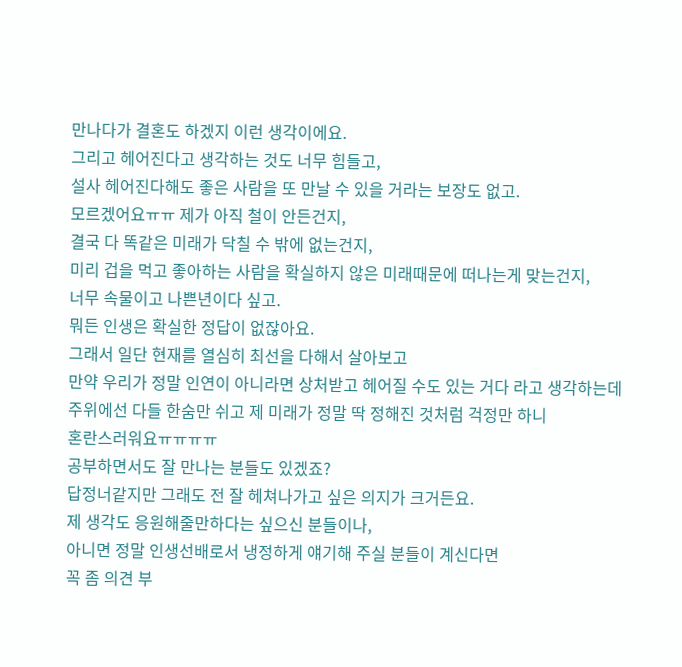만나다가 결혼도 하겠지 이런 생각이에요.
그리고 헤어진다고 생각하는 것도 너무 힘들고,
설사 헤어진다해도 좋은 사람을 또 만날 수 있을 거라는 보장도 없고.
모르겠어요ㅠㅠ 제가 아직 철이 안든건지,
결국 다 똑같은 미래가 닥칠 수 밖에 없는건지,
미리 겁을 먹고 좋아하는 사람을 확실하지 않은 미래때문에 떠나는게 맞는건지,
너무 속물이고 나쁜년이다 싶고.
뭐든 인생은 확실한 정답이 없잖아요.
그래서 일단 현재를 열심히 최선을 다해서 살아보고
만약 우리가 정말 인연이 아니라면 상처받고 헤어질 수도 있는 거다 라고 생각하는데
주위에선 다들 한숨만 쉬고 제 미래가 정말 딱 정해진 것처럼 걱정만 하니
혼란스러워요ㅠㅠㅠㅠ
공부하면서도 잘 만나는 분들도 있겠죠?
답정너같지만 그래도 전 잘 헤쳐나가고 싶은 의지가 크거든요.
제 생각도 응원해줄만하다는 싶으신 분들이나,
아니면 정말 인생선배로서 냉정하게 얘기해 주실 분들이 계신다면
꼭 좀 의견 부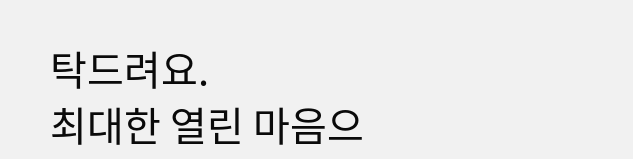탁드려요.
최대한 열린 마음으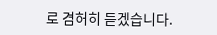로 겸허히 듣겠습니다.